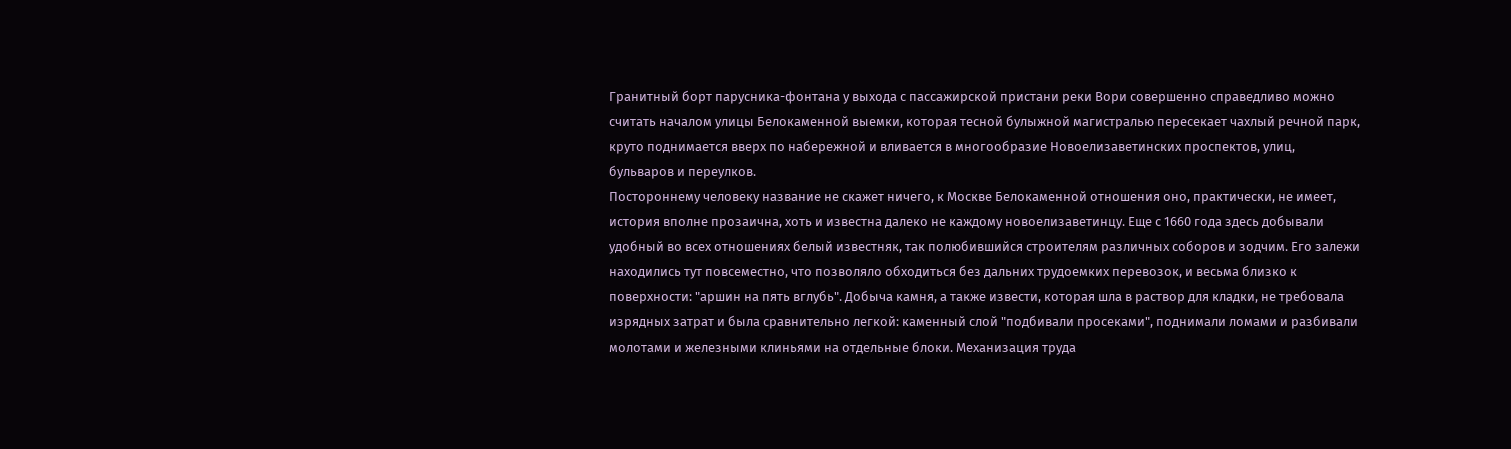Гранитный борт парусника-фонтана у выхода с пассажирской пристани реки Вори совершенно справедливо можно считать началом улицы Белокаменной выемки, которая тесной булыжной магистралью пересекает чахлый речной парк, круто поднимается вверх по набережной и вливается в многообразие Новоелизаветинских проспектов, улиц, бульваров и переулков.
Постороннему человеку название не скажет ничего, к Москве Белокаменной отношения оно, практически, не имеет, история вполне прозаична, хоть и известна далеко не каждому новоелизаветинцу. Еще с 1660 года здесь добывали удобный во всех отношениях белый известняк, так полюбившийся строителям различных соборов и зодчим. Его залежи находились тут повсеместно, что позволяло обходиться без дальних трудоемких перевозок, и весьма близко к поверхности: "аршин на пять вглубь". Добыча камня, а также извести, которая шла в раствор для кладки, не требовала изрядных затрат и была сравнительно легкой: каменный слой "подбивали просеками", поднимали ломами и разбивали молотами и железными клиньями на отдельные блоки. Механизация труда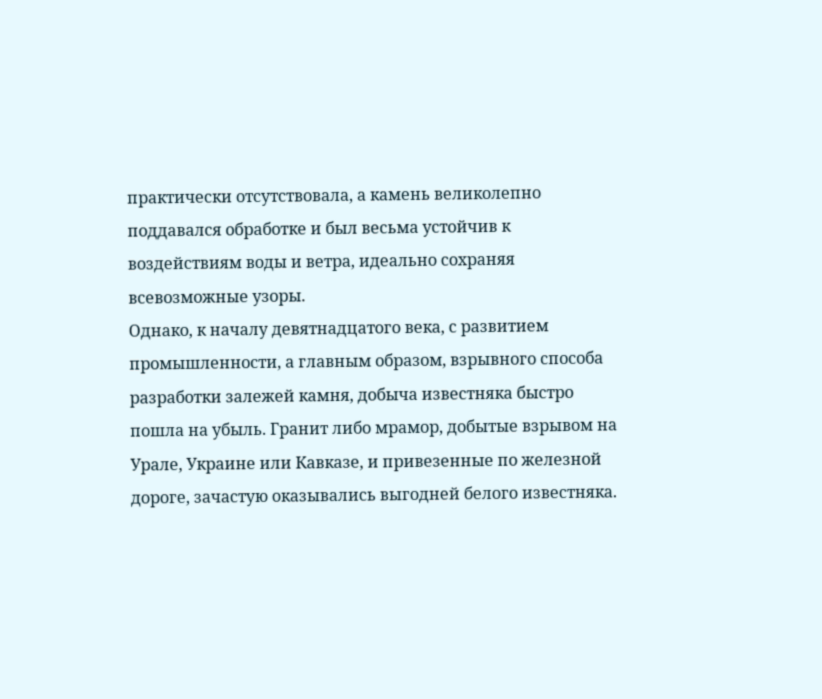практически отсутствовала, а камень великолепно поддавался обработке и был весьма устойчив к воздействиям воды и ветра, идеально сохраняя всевозможные узоры.
Однако, к началу девятнадцатого века, с развитием промышленности, а главным образом, взрывного способа разработки залежей камня, добыча известняка быстро пошла на убыль. Гранит либо мрамор, добытые взрывом на Урале, Украине или Кавказе, и привезенные по железной дороге, зачастую оказывались выгодней белого известняка.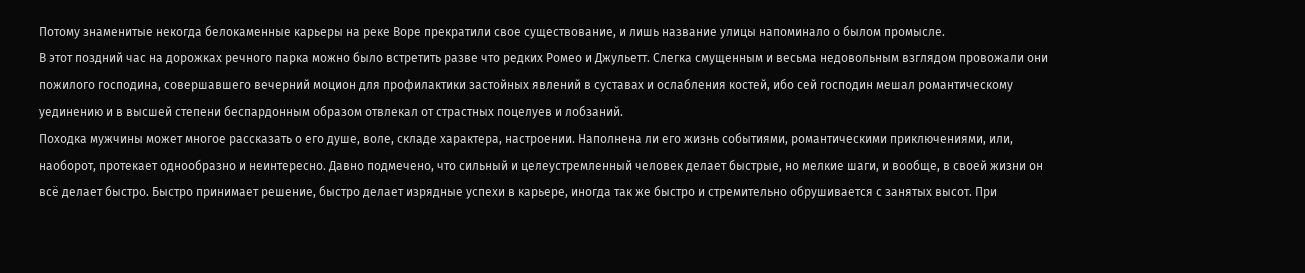Потому знаменитые некогда белокаменные карьеры на реке Воре прекратили свое существование, и лишь название улицы напоминало о былом промысле.
В этот поздний час на дорожках речного парка можно было встретить разве что редких Ромео и Джульетт. Слегка смущенным и весьма недовольным взглядом провожали они пожилого господина, совершавшего вечерний моцион для профилактики застойных явлений в суставах и ослабления костей, ибо сей господин мешал романтическому уединению и в высшей степени беспардонным образом отвлекал от страстных поцелуев и лобзаний.
Походка мужчины может многое рассказать о его душе, воле, складе характера, настроении. Наполнена ли его жизнь событиями, романтическими приключениями, или, наоборот, протекает однообразно и неинтересно. Давно подмечено, что сильный и целеустремленный человек делает быстрые, но мелкие шаги, и вообще, в своей жизни он всё делает быстро. Быстро принимает решение, быстро делает изрядные успехи в карьере, иногда так же быстро и стремительно обрушивается с занятых высот. При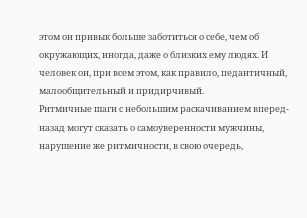этом он привык больше заботиться о себе, чем об окружающих, иногда, даже о близких ему людях. И человек он, при всем этом, как правило, педантичный, малообщительный и придирчивый.
Ритмичные шаги с небольшим раскачиванием вперед-назад могут сказать о самоуверенности мужчины, нарушение же ритмичности, в свою очередь,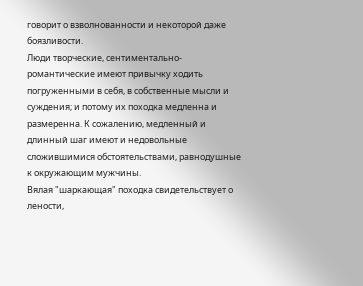говорит о взволнованности и некоторой даже боязливости.
Люди творческие, сентиментально-романтические имеют привычку ходить погруженными в себя, в собственные мысли и суждения; и потому их походка медленна и размеренна. К сожалению, медленный и длинный шаг имеют и недовольные сложившимися обстоятельствами, равнодушные к окружающим мужчины.
Вялая "шаркающая" походка свидетельствует о лености,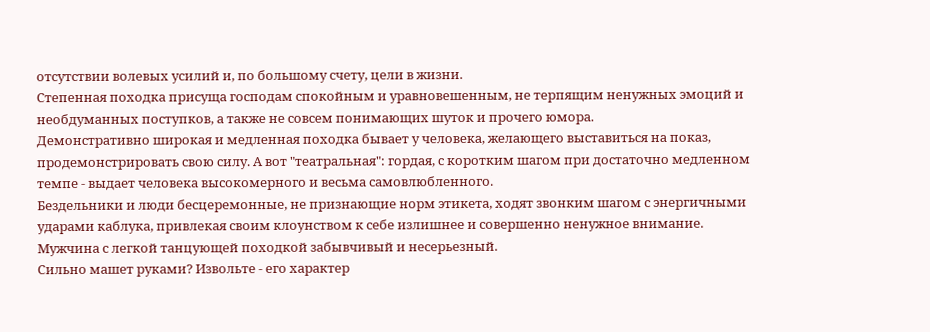отсутствии волевых усилий и, по большому счету, цели в жизни.
Степенная походка присуща господам спокойным и уравновешенным, не терпящим ненужных эмоций и необдуманных поступков, а также не совсем понимающих шуток и прочего юмора.
Демонстративно широкая и медленная походка бывает у человека, желающего выставиться на показ, продемонстрировать свою силу. А вот "театральная": гордая, с коротким шагом при достаточно медленном темпе - выдает человека высокомерного и весьма самовлюбленного.
Бездельники и люди бесцеремонные, не признающие норм этикета, ходят звонким шагом с энергичными ударами каблука, привлекая своим клоунством к себе излишнее и совершенно ненужное внимание.
Мужчина с легкой танцующей походкой забывчивый и несерьезный.
Сильно машет руками? Извольте - его характер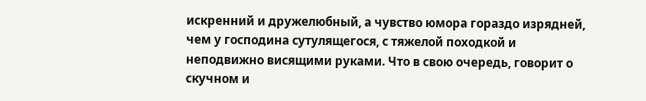искренний и дружелюбный, а чувство юмора гораздо изрядней, чем у господина сутулящегося, с тяжелой походкой и неподвижно висящими руками. Что в свою очередь, говорит о скучном и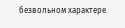безвольном характере.